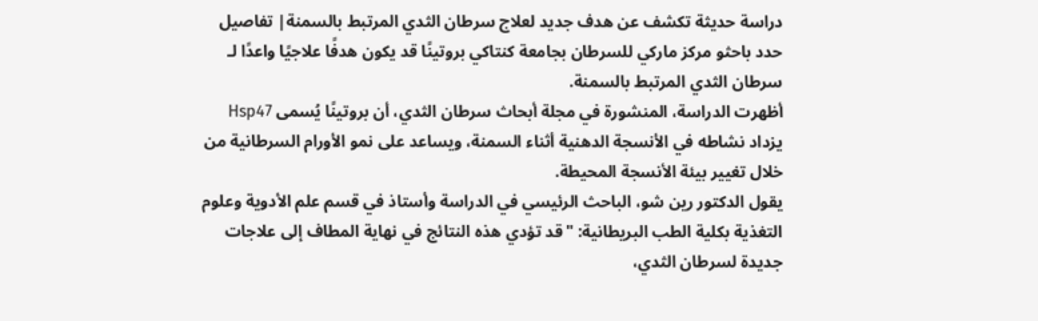دراسة حديثة تكشف عن هدف جديد لعلاج سرطان الثدي المرتبط بالسمنة| تفاصيل
حدد باحثو مركز ماركي للسرطان بجامعة كنتاكي بروتينًا قد يكون هدفًا علاجيًا واعدًا لـ سرطان الثدي المرتبط بالسمنة.
أظهرت الدراسة، المنشورة في مجلة أبحاث سرطان الثدي، أن بروتينًا يُسمى Hsp47 يزداد نشاطه في الأنسجة الدهنية أثناء السمنة، ويساعد على نمو الأورام السرطانية من خلال تغيير بيئة الأنسجة المحيطة.
يقول الدكتور رين شو، الباحث الرئيسي في الدراسة وأستاذ في قسم علم الأدوية وعلوم التغذية بكلية الطب البريطانية: "قد تؤدي هذه النتائج في نهاية المطاف إلى علاجات جديدة لسرطان الثدي،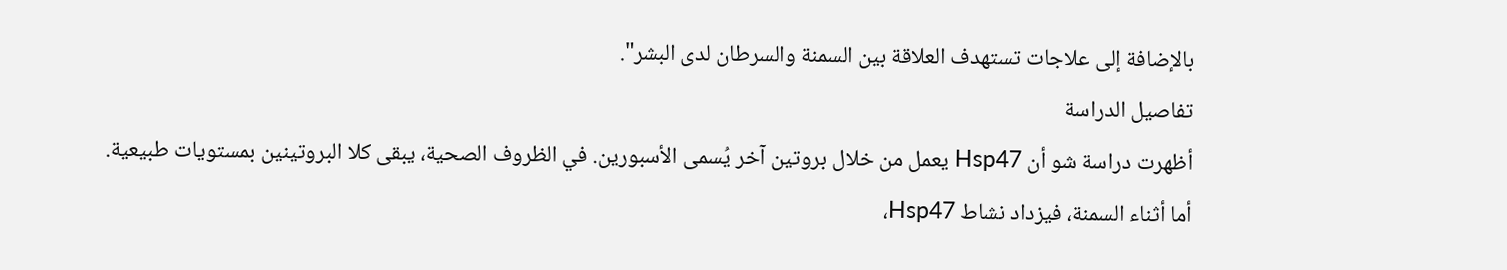بالإضافة إلى علاجات تستهدف العلاقة بين السمنة والسرطان لدى البشر".
تفاصيل الدراسة
أظهرت دراسة شو أن Hsp47 يعمل من خلال بروتين آخر يُسمى الأسبورين. في الظروف الصحية، يبقى كلا البروتينين بمستويات طبيعية.
أما أثناء السمنة، فيزداد نشاط Hsp47،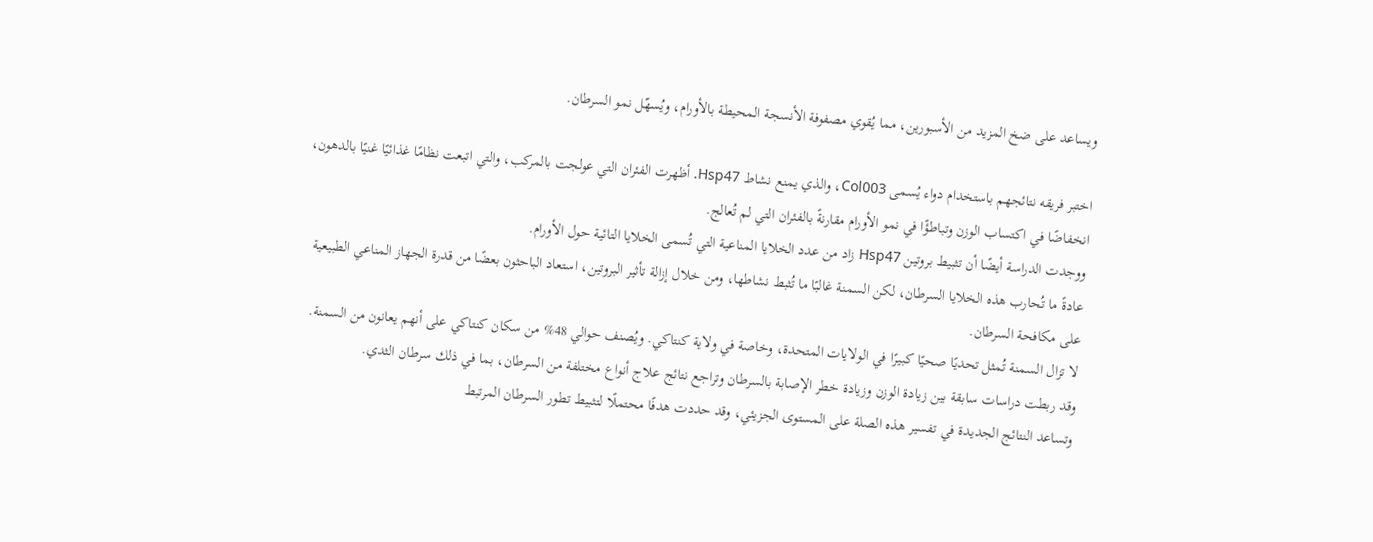ويساعد على ضخ المزيد من الأسبورين، مما يُقوي مصفوفة الأنسجة المحيطة بالأورام، ويُسهّل نمو السرطان.

اختبر فريقه نتائجهم باستخدام دواء يُسمى Col003، والذي يمنع نشاط Hsp47. أظهرت الفئران التي عولجت بالمركب، والتي اتبعت نظامًا غذائيًا غنيًا بالدهون، انخفاضًا في اكتساب الوزن وتباطؤًا في نمو الأورام مقارنةً بالفئران التي لم تُعالج.
ووجدت الدراسة أيضًا أن تثبيط بروتين Hsp47 زاد من عدد الخلايا المناعية التي تُسمى الخلايا التائية حول الأورام.
عادةً ما تُحارب هذه الخلايا السرطان، لكن السمنة غالبًا ما تُثبط نشاطها، ومن خلال إزالة تأثير البروتين، استعاد الباحثون بعضًا من قدرة الجهاز المناعي الطبيعية على مكافحة السرطان.
لا تزال السمنة تُمثل تحديًا صحيًا كبيرًا في الولايات المتحدة، وخاصة في ولاية كنتاكي. ويُصنف حوالي 48% من سكان كنتاكي على أنهم يعانون من السمنة.
وقد ربطت دراسات سابقة بين زيادة الوزن وزيادة خطر الإصابة بالسرطان وتراجع نتائج علاج أنواع مختلفة من السرطان، بما في ذلك سرطان الثدي.
وتساعد النتائج الجديدة في تفسير هذه الصلة على المستوى الجزيئي، وقد حددت هدفًا محتملًا لتثبيط تطور السرطان المرتبط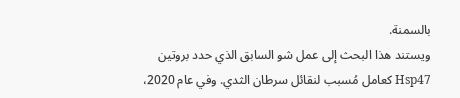بالسمنة.
ويستند هذا البحث إلى عمل شو السابق الذي حدد بروتين Hsp47 كعامل مُسبب لنقائل سرطان الثدي. وفي عام 2020،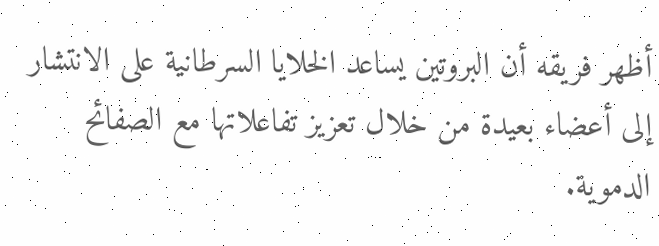أظهر فريقه أن البروتين يساعد الخلايا السرطانية على الانتشار إلى أعضاء بعيدة من خلال تعزيز تفاعلاتها مع الصفائح الدموية.